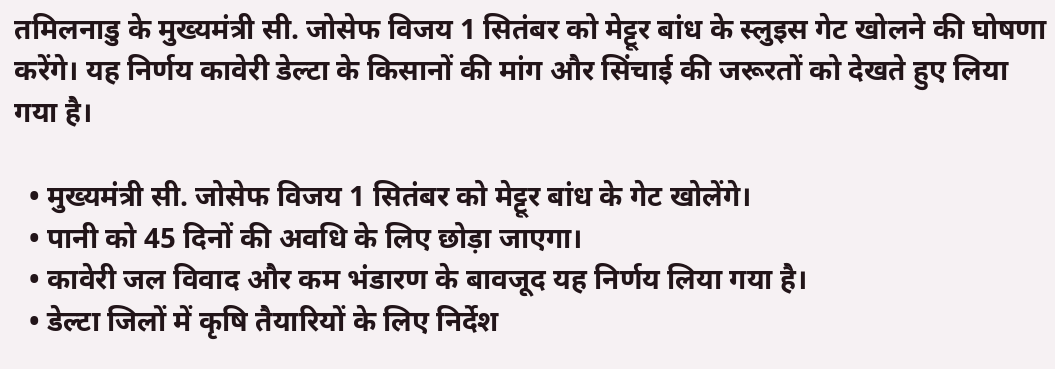तमिलनाडु के मुख्यमंत्री सी. जोसेफ विजय 1 सितंबर को मेट्टूर बांध के स्लुइस गेट खोलने की घोषणा करेंगे। यह निर्णय कावेरी डेल्टा के किसानों की मांग और सिंचाई की जरूरतों को देखते हुए लिया गया है।

  • मुख्यमंत्री सी. जोसेफ विजय 1 सितंबर को मेट्टूर बांध के गेट खोलेंगे।
  • पानी को 45 दिनों की अवधि के लिए छोड़ा जाएगा।
  • कावेरी जल विवाद और कम भंडारण के बावजूद यह निर्णय लिया गया है।
  • डेल्टा जिलों में कृषि तैयारियों के लिए निर्देश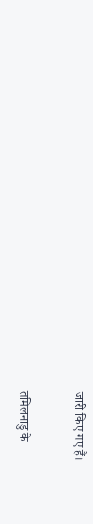जारी किए गए हैं।

तमिलनाडु के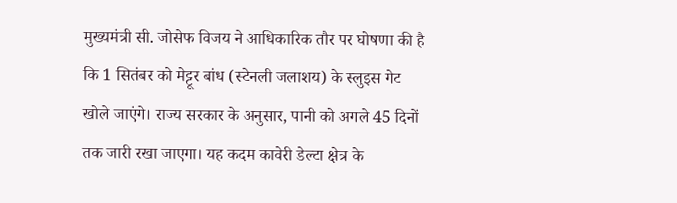मुख्यमंत्री सी. जोसेफ विजय ने आधिकारिक तौर पर घोषणा की है कि 1 सितंबर को मेट्टूर बांध (स्टेनली जलाशय) के स्लुइस गेट खोले जाएंगे। राज्य सरकार के अनुसार, पानी को अगले 45 दिनों तक जारी रखा जाएगा। यह कदम कावेरी डेल्टा क्षेत्र के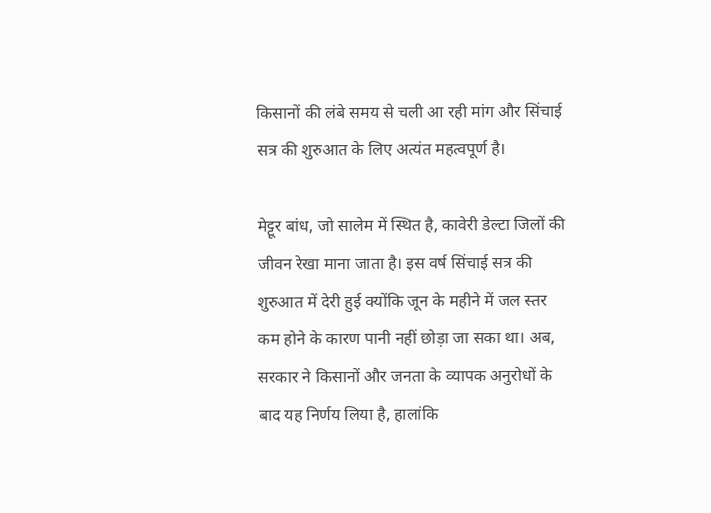किसानों की लंबे समय से चली आ रही मांग और सिंचाई सत्र की शुरुआत के लिए अत्यंत महत्वपूर्ण है।

मेट्टूर बांध, जो सालेम में स्थित है, कावेरी डेल्टा जिलों की जीवन रेखा माना जाता है। इस वर्ष सिंचाई सत्र की शुरुआत में देरी हुई क्योंकि जून के महीने में जल स्तर कम होने के कारण पानी नहीं छोड़ा जा सका था। अब, सरकार ने किसानों और जनता के व्यापक अनुरोधों के बाद यह निर्णय लिया है, हालांकि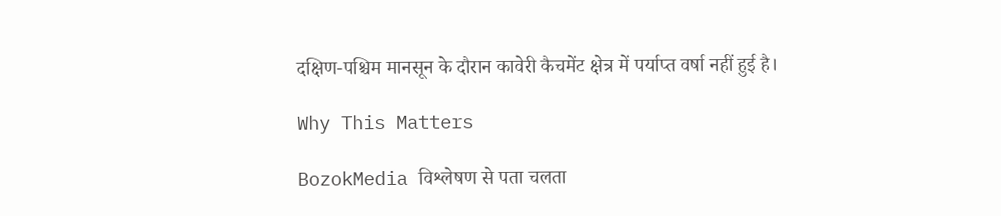दक्षिण-पश्चिम मानसून के दौरान कावेरी कैचमेंट क्षेत्र में पर्याप्त वर्षा नहीं हुई है।

Why This Matters

BozokMedia विश्लेषण से पता चलता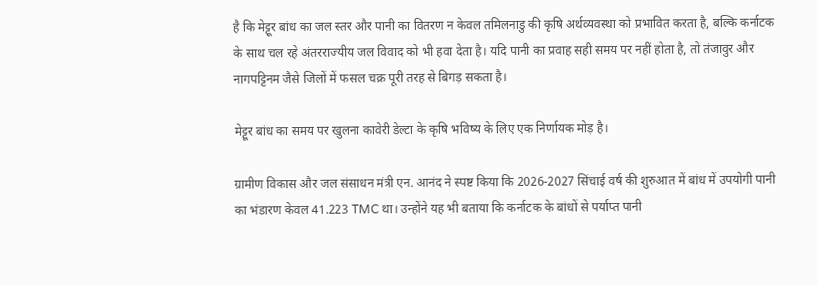है कि मेट्टूर बांध का जल स्तर और पानी का वितरण न केवल तमिलनाडु की कृषि अर्थव्यवस्था को प्रभावित करता है, बल्कि कर्नाटक के साथ चल रहे अंतरराज्यीय जल विवाद को भी हवा देता है। यदि पानी का प्रवाह सही समय पर नहीं होता है, तो तंजावुर और नागपट्टिनम जैसे जिलों में फसल चक्र पूरी तरह से बिगड़ सकता है।

मेट्टूर बांध का समय पर खुलना कावेरी डेल्टा के कृषि भविष्य के लिए एक निर्णायक मोड़ है।

ग्रामीण विकास और जल संसाधन मंत्री एन. आनंद ने स्पष्ट किया कि 2026-2027 सिंचाई वर्ष की शुरुआत में बांध में उपयोगी पानी का भंडारण केवल 41.223 TMC था। उन्होंने यह भी बताया कि कर्नाटक के बांधों से पर्याप्त पानी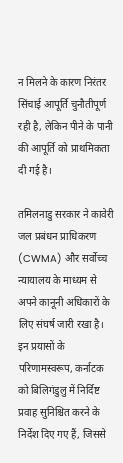न मिलने के कारण निरंतर सिंचाई आपूर्ति चुनौतीपूर्ण रही है, लेकिन पीने के पानी की आपूर्ति को प्राथमिकता दी गई है।

तमिलनाडु सरकार ने कावेरी जल प्रबंधन प्राधिकरण (CWMA) और सर्वोच्च न्यायालय के माध्यम से अपने कानूनी अधिकारों के लिए संघर्ष जारी रखा है। इन प्रयासों के परिणामस्वरूप, कर्नाटक को बिलिगंडुलु में निर्दिष्ट प्रवाह सुनिश्चित करने के निर्देश दिए गए हैं, जिससे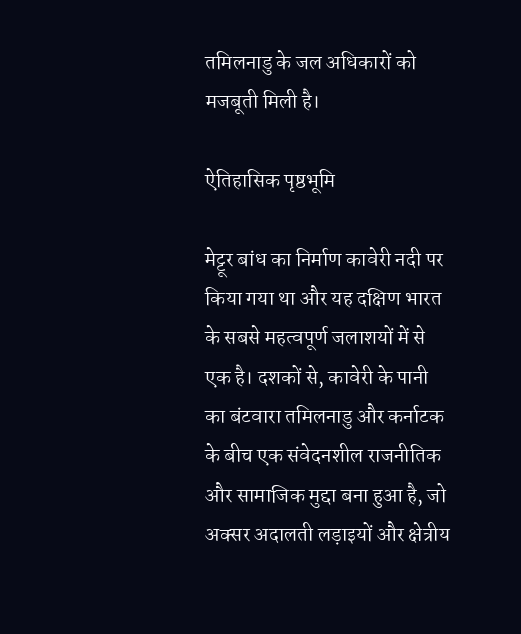तमिलनाडु के जल अधिकारों को मजबूती मिली है।

ऐतिहासिक पृष्ठभूमि

मेट्टूर बांध का निर्माण कावेरी नदी पर किया गया था और यह दक्षिण भारत के सबसे महत्वपूर्ण जलाशयों में से एक है। दशकों से, कावेरी के पानी का बंटवारा तमिलनाडु और कर्नाटक के बीच एक संवेदनशील राजनीतिक और सामाजिक मुद्दा बना हुआ है, जो अक्सर अदालती लड़ाइयों और क्षेत्रीय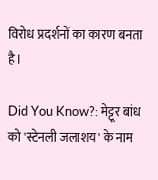विरोध प्रदर्शनों का कारण बनता है।

Did You Know?: मेट्टूर बांध को 'स्टेनली जलाशय' के नाम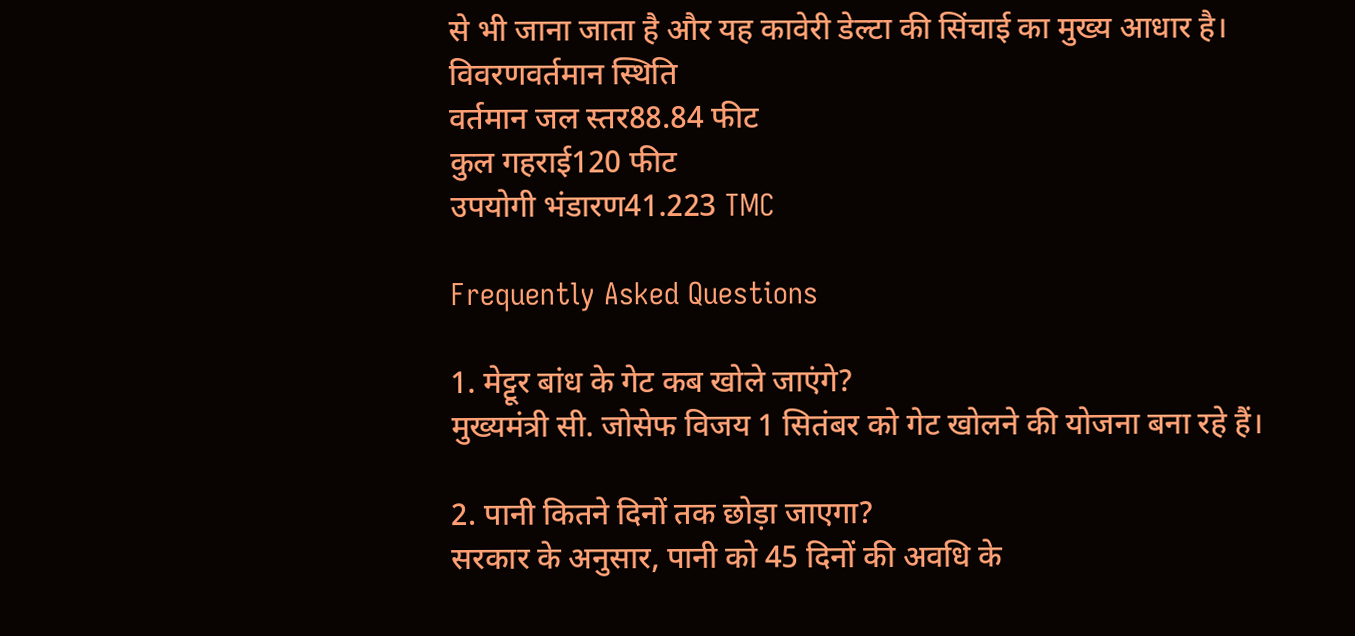से भी जाना जाता है और यह कावेरी डेल्टा की सिंचाई का मुख्य आधार है।
विवरणवर्तमान स्थिति
वर्तमान जल स्तर88.84 फीट
कुल गहराई120 फीट
उपयोगी भंडारण41.223 TMC

Frequently Asked Questions

1. मेट्टूर बांध के गेट कब खोले जाएंगे?
मुख्यमंत्री सी. जोसेफ विजय 1 सितंबर को गेट खोलने की योजना बना रहे हैं।

2. पानी कितने दिनों तक छोड़ा जाएगा?
सरकार के अनुसार, पानी को 45 दिनों की अवधि के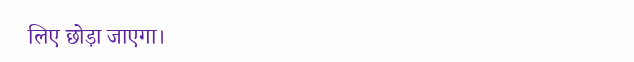लिए छोड़ा जाएगा।